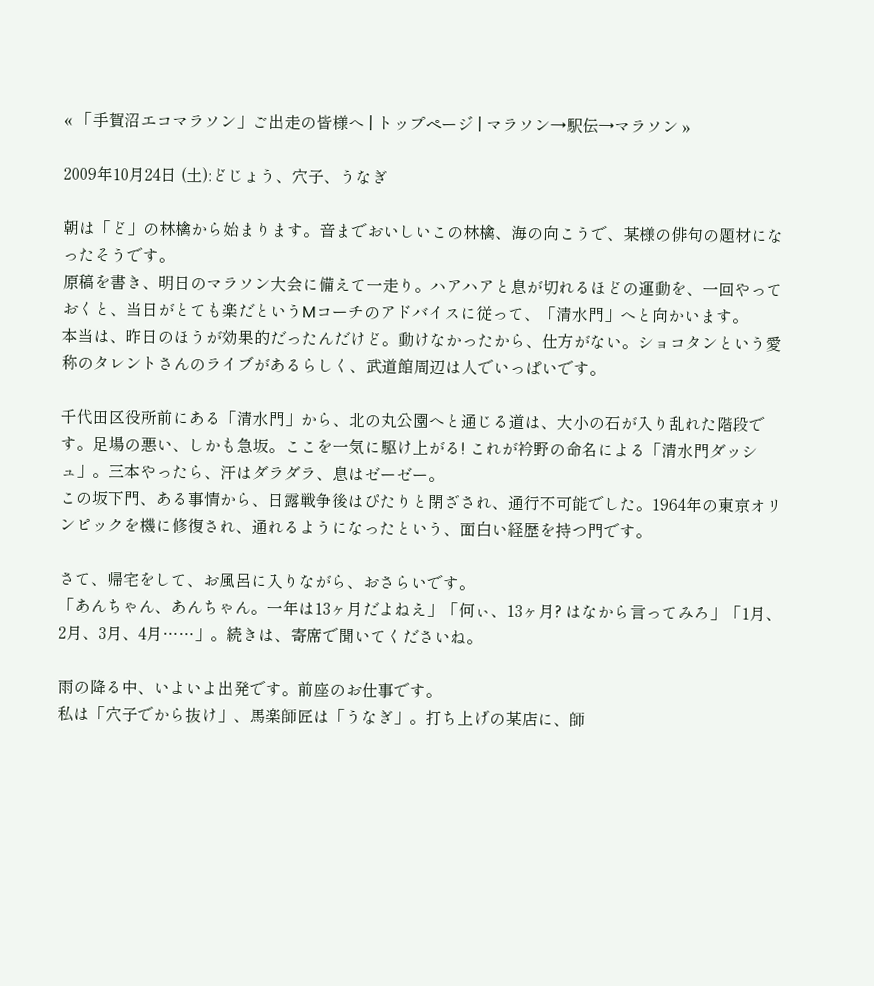« 「手賀沼エコマラソン」ご出走の皆様へ | トップページ | マラソン→駅伝→マラソン »

2009年10月24日 (土):どじょう、穴子、うなぎ

朝は「ど」の林檎から始まります。音までおいしいこの林檎、海の向こうで、某様の俳句の題材になったそうです。
原稿を書き、明日のマラソン大会に備えて一走り。ハアハアと息が切れるほどの運動を、一回やっておくと、当日がとても楽だというMコーチのアドバイスに従って、「清水門」へと向かいます。
本当は、昨日のほうが効果的だったんだけど。動けなかったから、仕方がない。ショコタンという愛称のタレントさんのライブがあるらしく、武道館周辺は人でいっぱいです。

千代田区役所前にある「清水門」から、北の丸公園へと通じる道は、大小の石が入り乱れた階段です。足場の悪い、しかも急坂。ここを一気に駆け上がる! これが衿野の命名による「清水門ダッシュ」。三本やったら、汗はダラダラ、息はゼーゼー。
この坂下門、ある事情から、日露戦争後はぴたりと閉ざされ、通行不可能でした。1964年の東京オリンピックを機に修復され、通れるようになったという、面白い経歴を持つ門です。

さて、帰宅をして、お風呂に入りながら、おさらいです。
「あんちゃん、あんちゃん。一年は13ヶ月だよねえ」「何ぃ、13ヶ月? はなから言ってみろ」「1月、2月、3月、4月……」。続きは、寄席で聞いてくださいね。

雨の降る中、いよいよ出発です。前座のお仕事です。
私は「穴子でから抜け」、馬楽師匠は「うなぎ」。打ち上げの某店に、師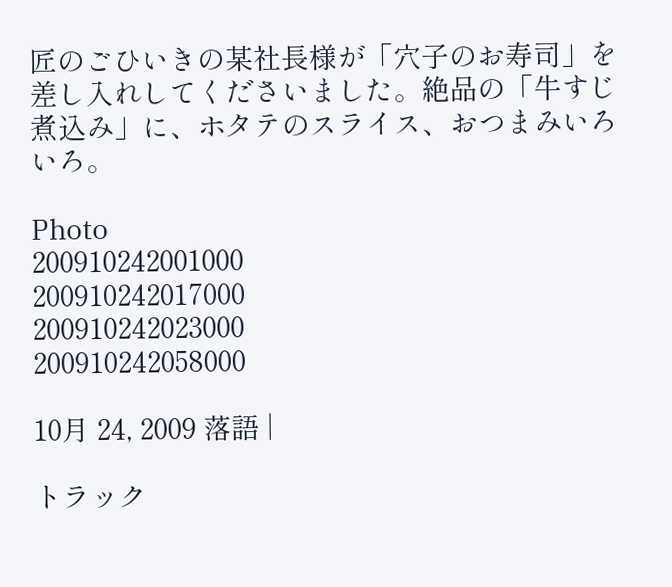匠のごひいきの某社長様が「穴子のお寿司」を差し入れしてくださいました。絶品の「牛すじ煮込み」に、ホタテのスライス、おつまみいろいろ。

Photo
200910242001000
200910242017000
200910242023000
200910242058000

10月 24, 2009 落語 |

トラック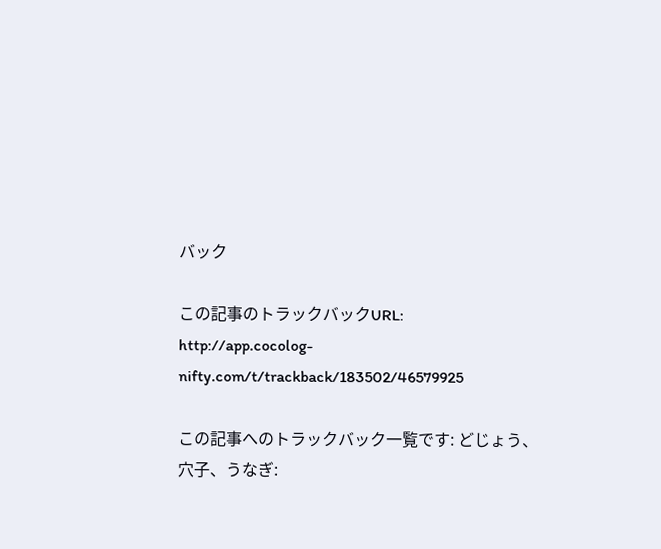バック

この記事のトラックバックURL:
http://app.cocolog-nifty.com/t/trackback/183502/46579925

この記事へのトラックバック一覧です: どじょう、穴子、うなぎ: